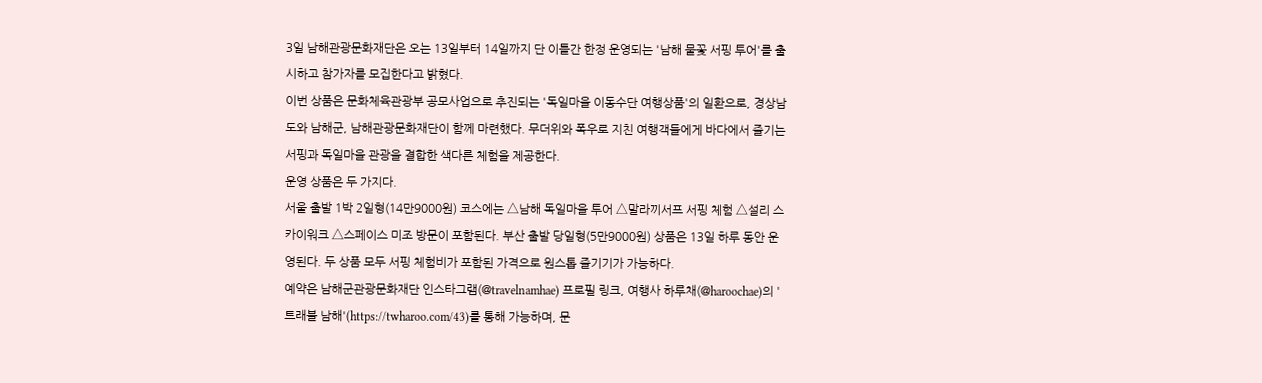3일 남해관광문화재단은 오는 13일부터 14일까지 단 이틀간 한정 운영되는 '남해 물꽃 서핑 투어'를 출시하고 참가자를 모집한다고 밝혔다.
이번 상품은 문화체육관광부 공모사업으로 추진되는 '독일마을 이동수단 여행상품'의 일환으로, 경상남도와 남해군, 남해관광문화재단이 함께 마련했다. 무더위와 폭우로 지친 여행객들에게 바다에서 즐기는 서핑과 독일마을 관광을 결합한 색다른 체험을 제공한다.
운영 상품은 두 가지다.
서울 출발 1박 2일형(14만9000원) 코스에는 △남해 독일마을 투어 △말라끼서프 서핑 체험 △설리 스카이워크 △스페이스 미조 방문이 포함된다. 부산 출발 당일형(5만9000원) 상품은 13일 하루 동안 운영된다. 두 상품 모두 서핑 체험비가 포함된 가격으로 원스톱 즐기기가 가능하다.
예약은 남해군관광문화재단 인스타그램(@travelnamhae) 프로필 링크, 여행사 하루채(@haroochae)의 '트래블 남해'(https://twharoo.com/43)를 통해 가능하며, 문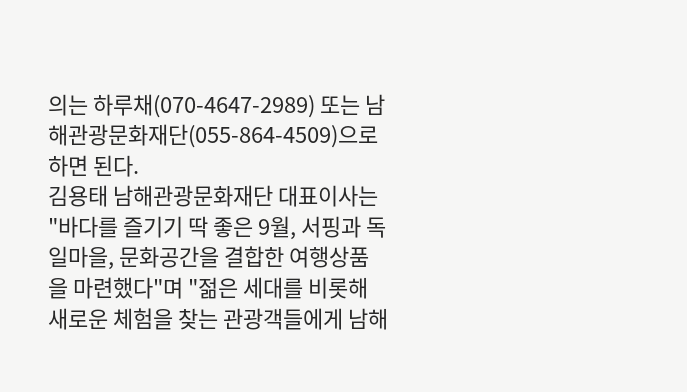의는 하루채(070-4647-2989) 또는 남해관광문화재단(055-864-4509)으로 하면 된다.
김용태 남해관광문화재단 대표이사는 "바다를 즐기기 딱 좋은 9월, 서핑과 독일마을, 문화공간을 결합한 여행상품을 마련했다"며 "젊은 세대를 비롯해 새로운 체험을 찾는 관광객들에게 남해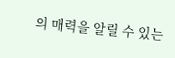의 매력을 알릴 수 있는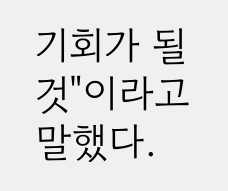기회가 될 것"이라고 말했다.